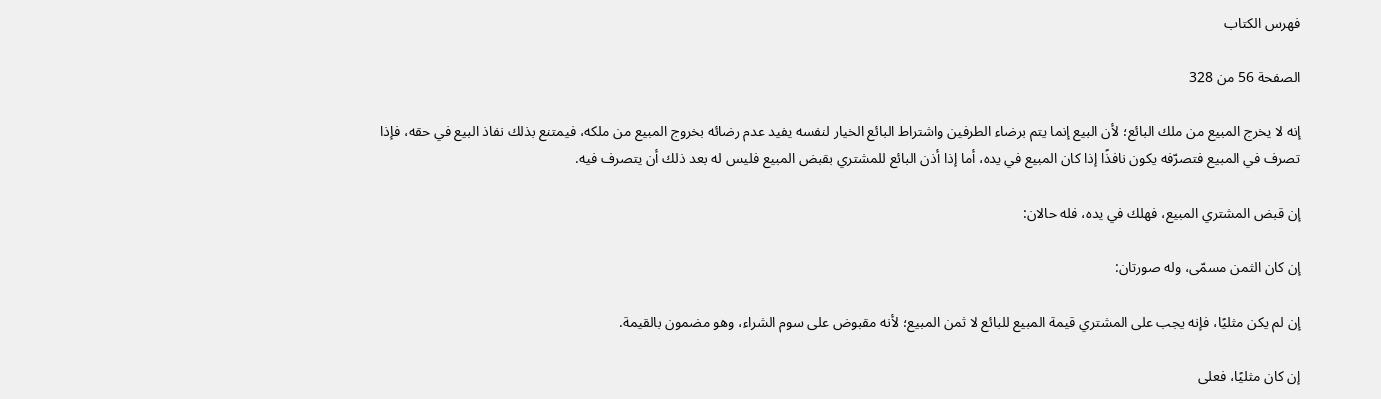فهرس الكتاب

الصفحة 56 من 328

إنه لا يخرج المبيع من ملك البائع؛ لأن البيع إنما يتم برضاء الطرفين واشتراط البائع الخيار لنفسه يفيد عدم رضائه بخروج المبيع من ملكه، فيمتنع بذلك نفاذ البيع في حقه، فإذا تصرف في المبيع فتصرّفه يكون نافذًا إذا كان المبيع في يده، أما إذا أذن البائع للمشتري بقبض المبيع فليس له بعد ذلك أن يتصرف فيه.

إن قبض المشتري المبيع، فهلك في يده، فله حالان:

إن كان الثمن مسمّى، وله صورتان:

إن لم يكن مثليًا، فإنه يجب على المشتري قيمة المبيع للبائع لا ثمن المبيع؛ لأنه مقبوض على سوم الشراء، وهو مضمون بالقيمة.

إن كان مثليًا، فعلى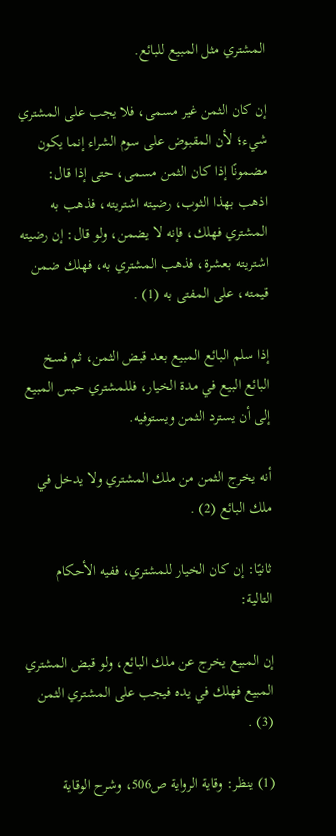المشتري مثل المبيع للبائع.

إن كان الثمن غير مسمى، فلا يجب على المشتري شيء؛ لأن المقبوض على سوم الشراء إنما يكون مضمونًا إذا كان الثمن مسمى، حتى إذا قال: اذهب بهذا الثوب، رضيته اشتريته، فذهب به المشتري فهلك، فإنه لا يضمن، ولو قال: إن رضيته اشتريته بعشرة، فذهب المشتري به، فهلك ضمن قيمته، على المفتى به (1) .

إذا سلم البائع المبيع بعد قبض الثمن، ثم فسخ البائع البيع في مدة الخيار، فللمشتري حبس المبيع إلى أن يسترد الثمن ويستوفيه.

أنه يخرج الثمن من ملك المشتري ولا يدخل في ملك البائع (2) .

ثانيًا: إن كان الخيار للمشتري، ففيه الأحكام التالية:

إن المبيع يخرج عن ملك البائع، ولو قبض المشتري المبيع فهلك في يده فيجب على المشتري الثمن (3) .

(1) ينظر: وقاية الرواية ص506، وشرح الوقاية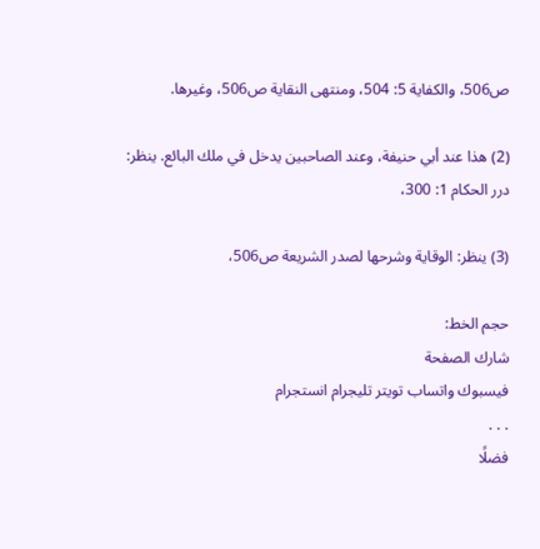ص506، والكفاية 5: 504، ومنتهى النقاية ص506، وغيرها.

(2) هذا عند أبي حنيفة، وعند الصاحبين يدخل في ملك البائع. ينظر: درر الحكام 1: 300،

(3) ينظر: الوقاية وشرحها لصدر الشريعة ص506،

حجم الخط:
شارك الصفحة
فيسبوك واتساب تويتر تليجرام انستجرام
. . .
فضلًا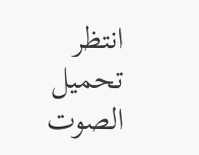انتظر تحميل الصوت